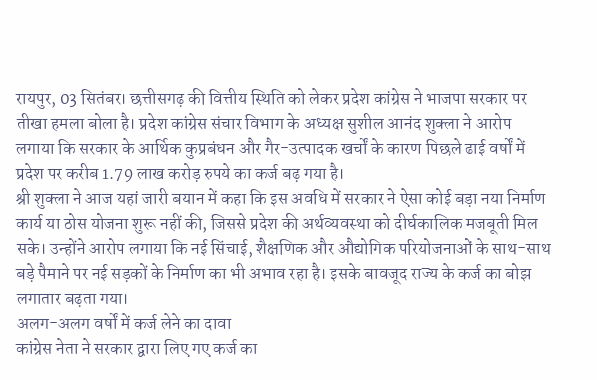रायपुर, 03 सितंबर। छत्तीसगढ़ की वित्तीय स्थिति को लेकर प्रदेश कांग्रेस ने भाजपा सरकार पर तीखा हमला बोला है। प्रदेश कांग्रेस संचार विभाग के अध्यक्ष सुशील आनंद शुक्ला ने आरोप लगाया कि सरकार के आर्थिक कुप्रबंधन और गैर-उत्पादक खर्चों के कारण पिछले ढाई वर्षों में प्रदेश पर करीब 1.79 लाख करोड़ रुपये का कर्ज बढ़ गया है।
श्री शुक्ला ने आज यहां जारी बयान में कहा कि इस अवधि में सरकार ने ऐसा कोई बड़ा नया निर्माण कार्य या ठोस योजना शुरू नहीं की, जिससे प्रदेश की अर्थव्यवस्था को दीर्घकालिक मजबूती मिल सके। उन्होंने आरोप लगाया कि नई सिंचाई, शैक्षणिक और औद्योगिक परियोजनाओं के साथ-साथ बड़े पैमाने पर नई सड़कों के निर्माण का भी अभाव रहा है। इसके बावजूद राज्य के कर्ज का बोझ लगातार बढ़ता गया।
अलग-अलग वर्षों में कर्ज लेने का दावा
कांग्रेस नेता ने सरकार द्वारा लिए गए कर्ज का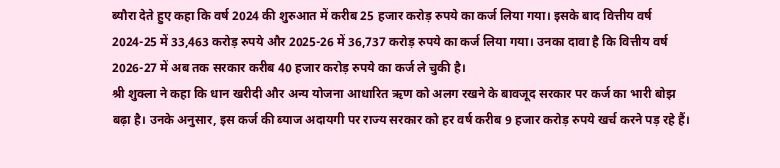ब्यौरा देते हुए कहा कि वर्ष 2024 की शुरुआत में करीब 25 हजार करोड़ रुपये का कर्ज लिया गया। इसके बाद वित्तीय वर्ष 2024-25 में 33,463 करोड़ रुपये और 2025-26 में 36,737 करोड़ रुपये का कर्ज लिया गया। उनका दावा है कि वित्तीय वर्ष 2026-27 में अब तक सरकार करीब 40 हजार करोड़ रुपये का कर्ज ले चुकी है।
श्री शुक्ला ने कहा कि धान खरीदी और अन्य योजना आधारित ऋण को अलग रखने के बावजूद सरकार पर कर्ज का भारी बोझ बढ़ा है। उनके अनुसार, इस कर्ज की ब्याज अदायगी पर राज्य सरकार को हर वर्ष करीब 9 हजार करोड़ रुपये खर्च करने पड़ रहे हैं।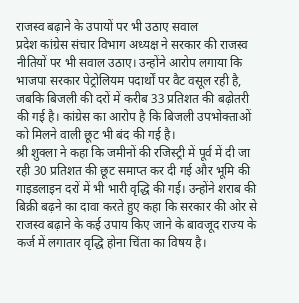राजस्व बढ़ाने के उपायों पर भी उठाए सवाल
प्रदेश कांग्रेस संचार विभाग अध्यक्ष ने सरकार की राजस्व नीतियों पर भी सवाल उठाए। उन्होंने आरोप लगाया कि भाजपा सरकार पेट्रोलियम पदार्थों पर वैट वसूल रही है, जबकि बिजली की दरों में करीब 33 प्रतिशत की बढ़ोतरी की गई है। कांग्रेस का आरोप है कि बिजली उपभोक्ताओं को मिलने वाली छूट भी बंद की गई है।
श्री शुक्ला ने कहा कि जमीनों की रजिस्ट्री में पूर्व में दी जा रही 30 प्रतिशत की छूट समाप्त कर दी गई और भूमि की गाइडलाइन दरों में भी भारी वृद्धि की गई। उन्होंने शराब की बिक्री बढ़ने का दावा करते हुए कहा कि सरकार की ओर से राजस्व बढ़ाने के कई उपाय किए जाने के बावजूद राज्य के कर्ज में लगातार वृद्धि होना चिंता का विषय है।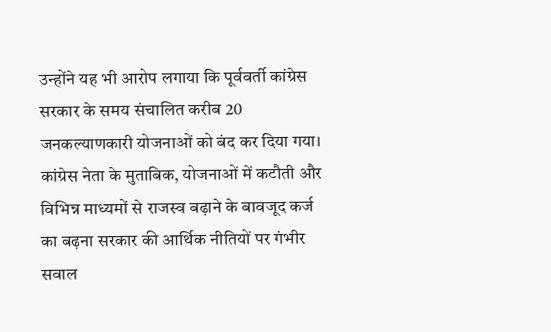उन्होंने यह भी आरोप लगाया कि पूर्ववर्ती कांग्रेस सरकार के समय संचालित करीब 20 जनकल्याणकारी योजनाओं को बंद कर दिया गया। कांग्रेस नेता के मुताबिक, योजनाओं में कटौती और विभिन्न माध्यमों से राजस्व बढ़ाने के बावजूद कर्ज का बढ़ना सरकार की आर्थिक नीतियों पर गंभीर सवाल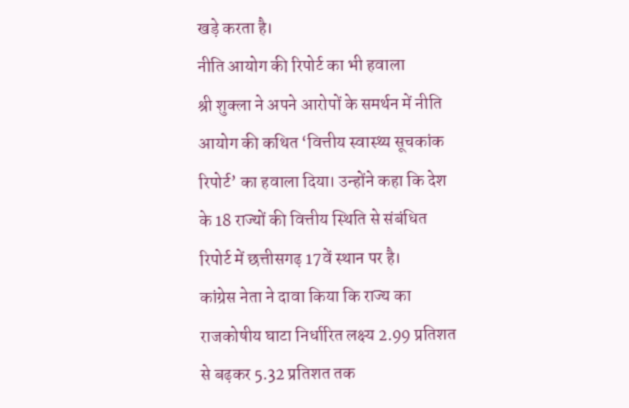खड़े करता है।
नीति आयोग की रिपोर्ट का भी हवाला
श्री शुक्ला ने अपने आरोपों के समर्थन में नीति आयोग की कथित ‘वित्तीय स्वास्थ्य सूचकांक रिपोर्ट’ का हवाला दिया। उन्होंने कहा कि देश के 18 राज्यों की वित्तीय स्थिति से संबंधित रिपोर्ट में छत्तीसगढ़ 17वें स्थान पर है।
कांग्रेस नेता ने दावा किया कि राज्य का राजकोषीय घाटा निर्धारित लक्ष्य 2.99 प्रतिशत से बढ़कर 5.32 प्रतिशत तक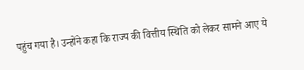पहुंच गया है। उन्होंने कहा कि राज्य की वित्तीय स्थिति को लेकर सामने आए ये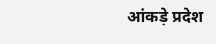आंकड़े प्रदेश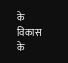के विकास के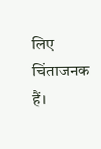लिए चिंताजनक हैं।